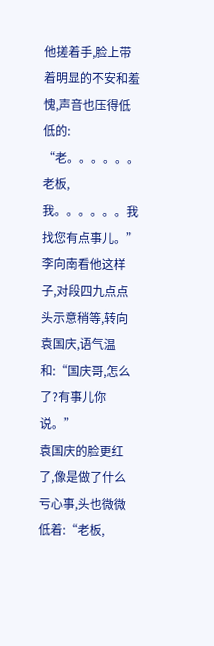他搓着手,脸上带着明显的不安和羞愧,声音也压得低低的:
“老。。。。。。老板,我。。。。。。我找您有点事儿。”
李向南看他这样子,对段四九点点头示意稍等,转向袁国庆,语气温和:“国庆哥,怎么了?有事儿你说。”
袁国庆的脸更红了,像是做了什么亏心事,头也微微低着:“老板,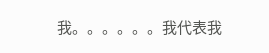我。。。。。。我代表我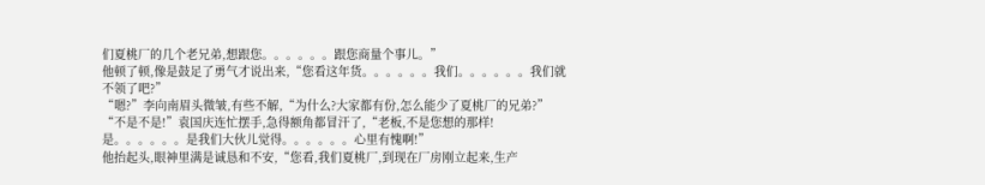们夏桃厂的几个老兄弟,想跟您。。。。。。跟您商量个事儿。”
他顿了顿,像是鼓足了勇气才说出来,“您看这年货。。。。。。我们。。。。。。我们就不领了吧?”
“嗯?”李向南眉头微皱,有些不解,“为什么?大家都有份,怎么能少了夏桃厂的兄弟?”
“不是不是!”袁国庆连忙摆手,急得额角都冒汗了,“老板,不是您想的那样!是。。。。。。是我们大伙儿觉得。。。。。。心里有愧啊!”
他抬起头,眼神里满是诚恳和不安,“您看,我们夏桃厂,到现在厂房刚立起来,生产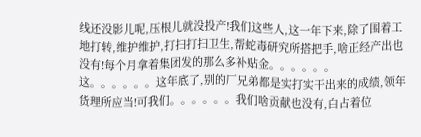线还没影儿呢,压根儿就没投产!我们这些人,这一年下来,除了围着工地打转,维护维护,打扫打扫卫生,帮蛇毒研究所搭把手,啥正经产出也没有!每个月拿着集团发的那么多补贴金。。。。。。
这。。。。。。这年底了,别的厂兄弟都是实打实干出来的成绩,领年货理所应当!可我们。。。。。。我们啥贡献也没有,白占着位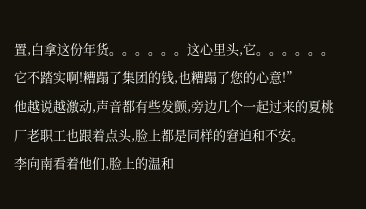置,白拿这份年货。。。。。。这心里头,它。。。。。。它不踏实啊!糟蹋了集团的钱,也糟蹋了您的心意!”
他越说越激动,声音都有些发颤,旁边几个一起过来的夏桃厂老职工也跟着点头,脸上都是同样的窘迫和不安。
李向南看着他们,脸上的温和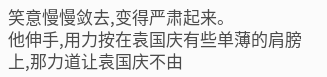笑意慢慢敛去,变得严肃起来。
他伸手,用力按在袁国庆有些单薄的肩膀上,那力道让袁国庆不由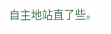自主地站直了些。